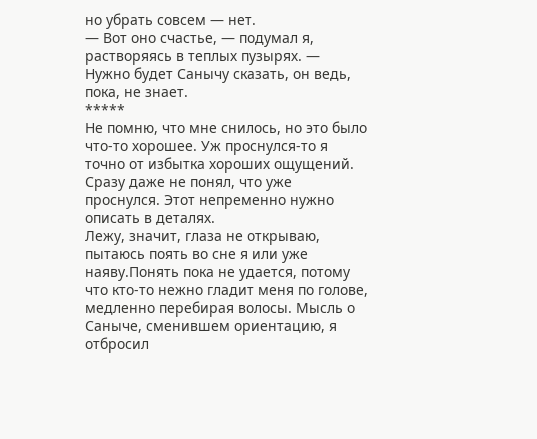но убрать совсем — нет.
— Вот оно счастье, — подумал я, растворяясь в теплых пузырях. — Нужно будет Санычу сказать, он ведь, пока, не знает.
*****
Не помню, что мне снилось, но это было что-то хорошее. Уж проснулся-то я точно от избытка хороших ощущений. Сразу даже не понял, что уже проснулся. Этот непременно нужно описать в деталях.
Лежу, значит, глаза не открываю, пытаюсь поять во сне я или уже наяву.Понять пока не удается, потому что кто-то нежно гладит меня по голове, медленно перебирая волосы. Мысль о Саныче, сменившем ориентацию, я отбросил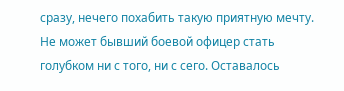сразу, нечего похабить такую приятную мечту. Не может бывший боевой офицер стать голубком ни с того, ни с сего. Оставалось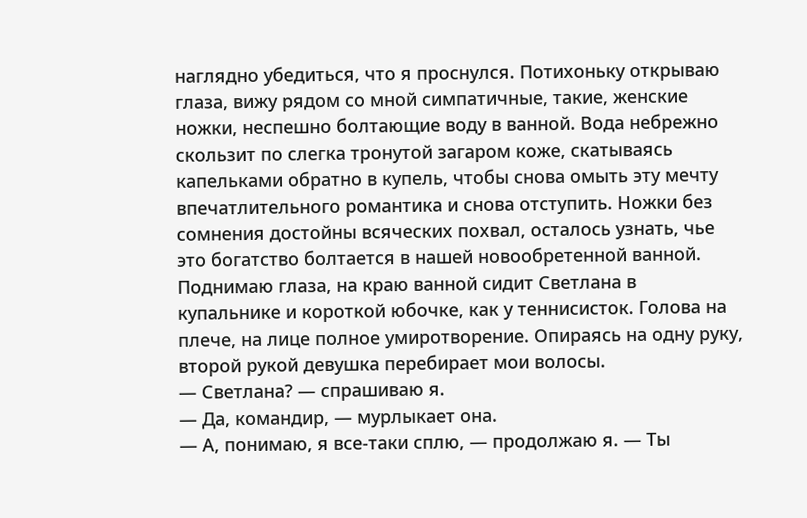наглядно убедиться, что я проснулся. Потихоньку открываю глаза, вижу рядом со мной симпатичные, такие, женские ножки, неспешно болтающие воду в ванной. Вода небрежно скользит по слегка тронутой загаром коже, скатываясь капельками обратно в купель, чтобы снова омыть эту мечту впечатлительного романтика и снова отступить. Ножки без сомнения достойны всяческих похвал, осталось узнать, чье это богатство болтается в нашей новообретенной ванной. Поднимаю глаза, на краю ванной сидит Светлана в купальнике и короткой юбочке, как у теннисисток. Голова на плече, на лице полное умиротворение. Опираясь на одну руку, второй рукой девушка перебирает мои волосы.
— Светлана? — спрашиваю я.
— Да, командир, — мурлыкает она.
— А, понимаю, я все-таки сплю, — продолжаю я. — Ты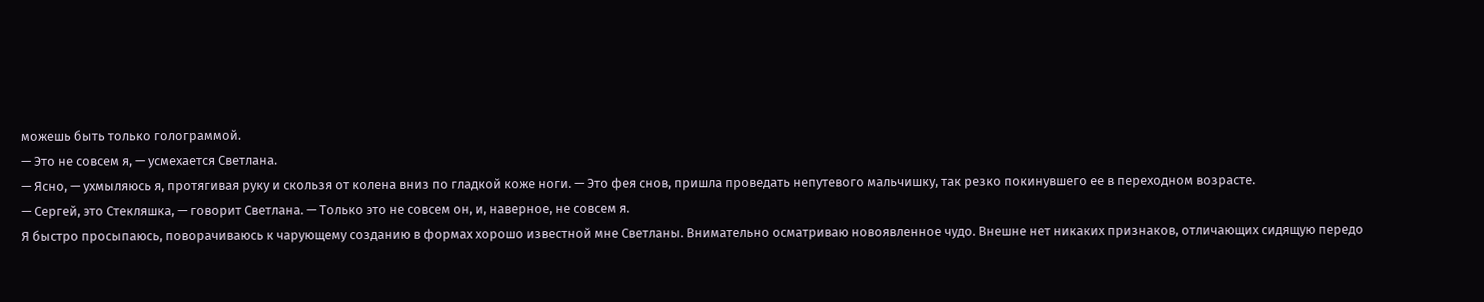можешь быть только голограммой.
— Это не совсем я, — усмехается Светлана.
— Ясно, — ухмыляюсь я, протягивая руку и скользя от колена вниз по гладкой коже ноги. — Это фея снов, пришла проведать непутевого мальчишку, так резко покинувшего ее в переходном возрасте.
— Сергей, это Стекляшка, — говорит Светлана. — Только это не совсем он, и, наверное, не совсем я.
Я быстро просыпаюсь, поворачиваюсь к чарующему созданию в формах хорошо известной мне Светланы. Внимательно осматриваю новоявленное чудо. Внешне нет никаких признаков, отличающих сидящую передо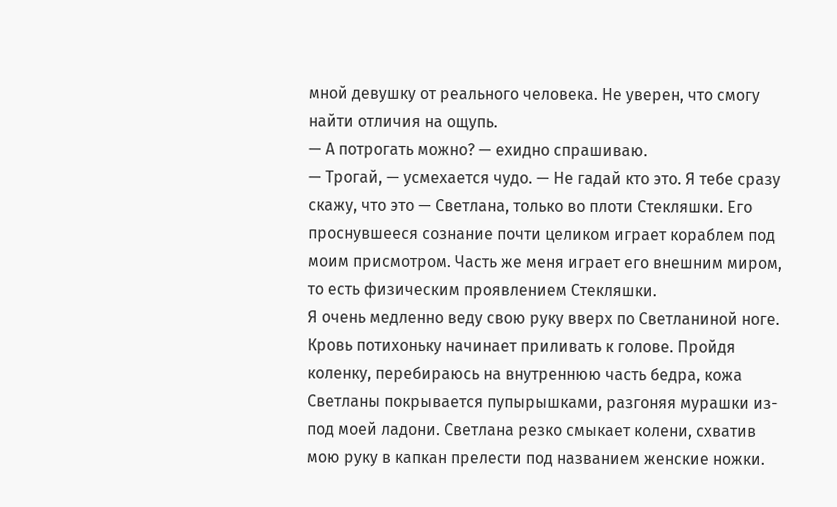мной девушку от реального человека. Не уверен, что смогу найти отличия на ощупь.
— А потрогать можно? — ехидно спрашиваю.
— Трогай, — усмехается чудо. — Не гадай кто это. Я тебе сразу скажу, что это — Светлана, только во плоти Стекляшки. Его проснувшееся сознание почти целиком играет кораблем под моим присмотром. Часть же меня играет его внешним миром, то есть физическим проявлением Стекляшки.
Я очень медленно веду свою руку вверх по Светланиной ноге. Кровь потихоньку начинает приливать к голове. Пройдя коленку, перебираюсь на внутреннюю часть бедра, кожа Светланы покрывается пупырышками, разгоняя мурашки из-под моей ладони. Светлана резко смыкает колени, схватив мою руку в капкан прелести под названием женские ножки.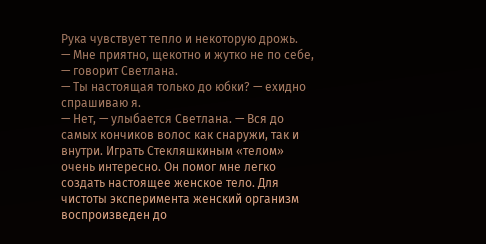Рука чувствует тепло и некоторую дрожь.
— Мне приятно, щекотно и жутко не по себе, — говорит Светлана.
— Ты настоящая только до юбки? — ехидно спрашиваю я.
— Нет, — улыбается Светлана. — Вся до самых кончиков волос как снаружи, так и внутри. Играть Стекляшкиным «телом» очень интересно. Он помог мне легко создать настоящее женское тело. Для чистоты эксперимента женский организм воспроизведен до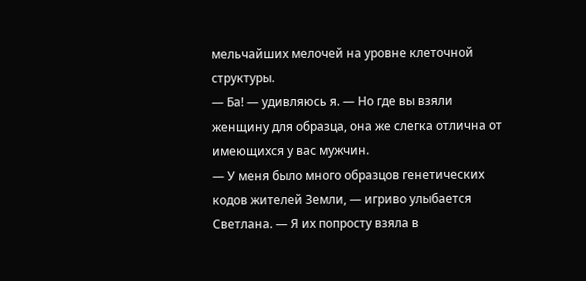мельчайших мелочей на уровне клеточной структуры.
— Ба! — удивляюсь я. — Но где вы взяли женщину для образца, она же слегка отлична от имеющихся у вас мужчин.
— У меня было много образцов генетических кодов жителей Земли, — игриво улыбается Светлана. — Я их попросту взяла в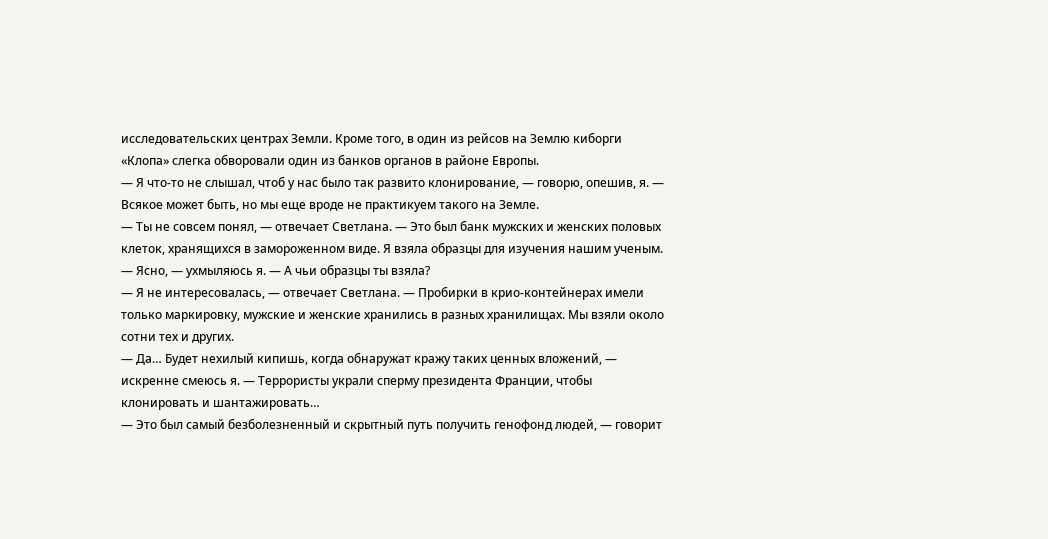исследовательских центрах Земли. Кроме того, в один из рейсов на Землю киборги «Клопа» слегка обворовали один из банков органов в районе Европы.
— Я что-то не слышал, чтоб у нас было так развито клонирование, — говорю, опешив, я. — Всякое может быть, но мы еще вроде не практикуем такого на Земле.
— Ты не совсем понял, — отвечает Светлана. — Это был банк мужских и женских половых клеток, хранящихся в замороженном виде. Я взяла образцы для изучения нашим ученым.
— Ясно, — ухмыляюсь я. — А чьи образцы ты взяла?
— Я не интересовалась, — отвечает Светлана. — Пробирки в крио-контейнерах имели только маркировку, мужские и женские хранились в разных хранилищах. Мы взяли около сотни тех и других.
— Да… Будет нехилый кипишь, когда обнаружат кражу таких ценных вложений, — искренне смеюсь я. — Террористы украли сперму президента Франции, чтобы клонировать и шантажировать…
— Это был самый безболезненный и скрытный путь получить генофонд людей, — говорит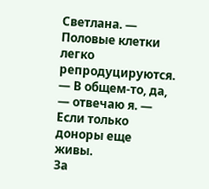Светлана. — Половые клетки легко репродуцируются.
— В общем-то, да, — отвечаю я. — Если только доноры еще живы.
За